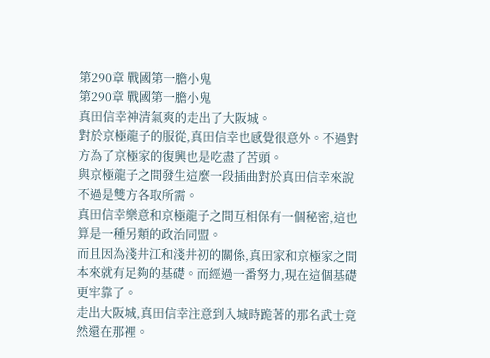第290章 戰國第一膽小鬼
第290章 戰國第一膽小鬼
真田信幸神清氣爽的走出了大阪城。
對於京極龍子的服從,真田信幸也感覺很意外。不過對方為了京極家的復興也是吃盡了苦頭。
與京極龍子之間發生這麼一段插曲對於真田信幸來說不過是雙方各取所需。
真田信幸樂意和京極龍子之間互相保有一個秘密,這也算是一種另類的政治同盟。
而且因為淺井江和淺井初的關係,真田家和京極家之間本來就有足夠的基礎。而經過一番努力,現在這個基礎更牢靠了。
走出大阪城,真田信幸注意到入城時跪著的那名武士竟然還在那裡。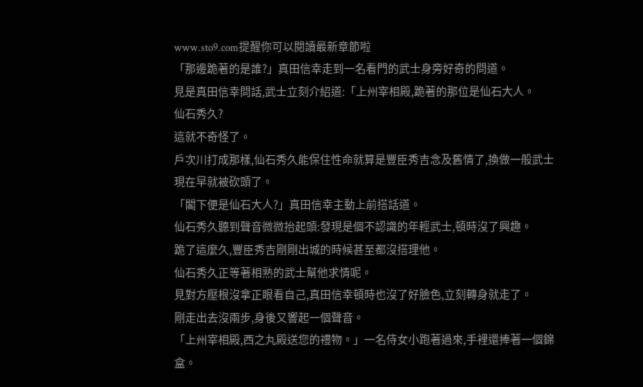www.sto9.com提醒你可以閱讀最新章節啦
「那邊跪著的是誰?」真田信幸走到一名看門的武士身旁好奇的問道。
見是真田信幸問話,武士立刻介紹道:「上州宰相殿,跪著的那位是仙石大人。
仙石秀久?
這就不奇怪了。
戶次川打成那樣,仙石秀久能保住性命就算是豐臣秀吉念及舊情了,換做一般武士現在早就被砍頭了。
「閣下便是仙石大人?」真田信幸主動上前搭話道。
仙石秀久聽到聲音微微抬起頭:發現是個不認識的年輕武士,頓時沒了興趣。
跪了這麼久,豐臣秀吉剛剛出城的時候甚至都沒搭理他。
仙石秀久正等著相熟的武士幫他求情呢。
見對方壓根沒拿正眼看自己,真田信幸頓時也沒了好臉色,立刻轉身就走了。
剛走出去沒兩步,身後又響起一個聲音。
「上州宰相殿,西之丸殿送您的禮物。」一名侍女小跑著過來,手裡還捧著一個錦盒。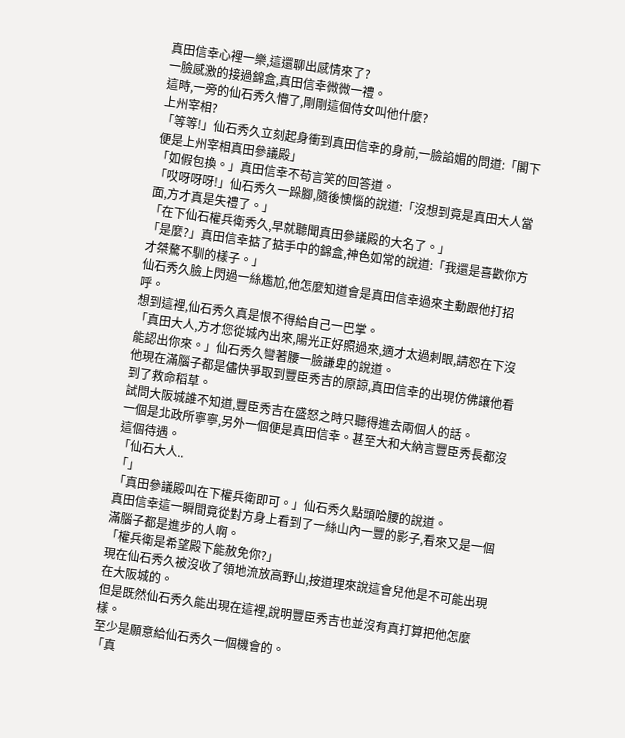真田信幸心裡一樂,這還聊出感情來了?
一臉感激的接過錦盒,真田信幸微微一禮。
這時,一旁的仙石秀久懵了,剛剛這個侍女叫他什麼?
上州宰相?
「等等!」仙石秀久立刻起身衝到真田信幸的身前,一臉諂媚的問道:「閣下便是上州宰相真田參議殿」
「如假包換。」真田信幸不苟言笑的回答道。
「哎呀呀呀!」仙石秀久一跺腳,隨後懊惱的說道:「沒想到竟是真田大人當面,方才真是失禮了。」
「在下仙石權兵衛秀久,早就聽聞真田參議殿的大名了。」
「是麼?」真田信幸掂了掂手中的錦盒,神色如常的說道:「我還是喜歡你方才桀驁不馴的樣子。」
仙石秀久臉上閃過一絲尷尬,他怎麼知道會是真田信幸過來主動跟他打招呼。
想到這裡,仙石秀久真是恨不得給自己一巴掌。
「真田大人,方才您從城內出來,陽光正好照過來,適才太過刺眼,請恕在下沒能認出你來。」仙石秀久彎著腰一臉謙卑的說道。
他現在滿腦子都是儘快爭取到豐臣秀吉的原諒,真田信幸的出現仿佛讓他看到了救命稻草。
試問大阪城誰不知道,豐臣秀吉在盛怒之時只聽得進去兩個人的話。
一個是北政所寧寧,另外一個便是真田信幸。甚至大和大納言豐臣秀長都沒這個待遇。
「仙石大人..
「」
「真田參議殿叫在下權兵衛即可。」仙石秀久點頭哈腰的說道。
真田信幸這一瞬間竟從對方身上看到了一絲山內一豐的影子,看來又是一個滿腦子都是進步的人啊。
「權兵衛是希望殿下能赦免你?」
現在仙石秀久被沒收了領地流放高野山,按道理來說這會兒他是不可能出現在大阪城的。
但是既然仙石秀久能出現在這裡,說明豐臣秀吉也並沒有真打算把他怎麼樣。
至少是願意給仙石秀久一個機會的。
「真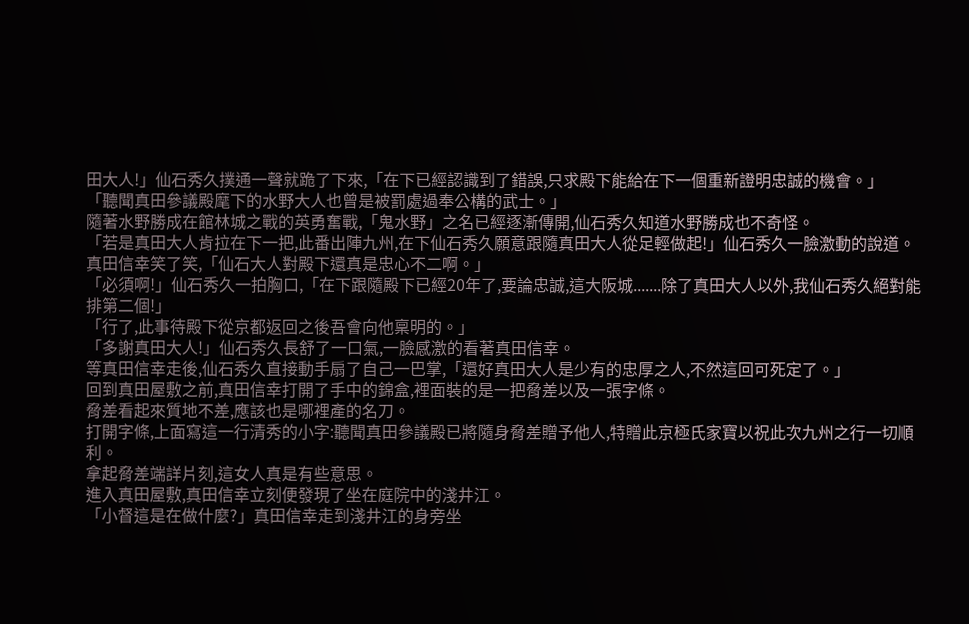田大人!」仙石秀久撲通一聲就跪了下來,「在下已經認識到了錯誤,只求殿下能給在下一個重新證明忠誠的機會。」
「聽聞真田參議殿麾下的水野大人也曾是被罰處過奉公構的武士。」
隨著水野勝成在館林城之戰的英勇奮戰,「鬼水野」之名已經逐漸傳開,仙石秀久知道水野勝成也不奇怪。
「若是真田大人肯拉在下一把,此番出陣九州,在下仙石秀久願意跟隨真田大人從足輕做起!」仙石秀久一臉激動的說道。
真田信幸笑了笑,「仙石大人對殿下還真是忠心不二啊。」
「必須啊!」仙石秀久一拍胸口,「在下跟隨殿下已經20年了,要論忠誠,這大阪城.......除了真田大人以外,我仙石秀久絕對能排第二個!」
「行了,此事待殿下從京都返回之後吾會向他稟明的。」
「多謝真田大人!」仙石秀久長舒了一口氣,一臉感激的看著真田信幸。
等真田信幸走後,仙石秀久直接動手扇了自己一巴掌,「還好真田大人是少有的忠厚之人,不然這回可死定了。」
回到真田屋敷之前,真田信幸打開了手中的錦盒,裡面裝的是一把脅差以及一張字條。
脅差看起來質地不差,應該也是哪裡產的名刀。
打開字條,上面寫這一行清秀的小字:聽聞真田參議殿已將隨身脅差贈予他人,特贈此京極氏家寶以祝此次九州之行一切順利。
拿起脅差端詳片刻,這女人真是有些意思。
進入真田屋敷,真田信幸立刻便發現了坐在庭院中的淺井江。
「小督這是在做什麼?」真田信幸走到淺井江的身旁坐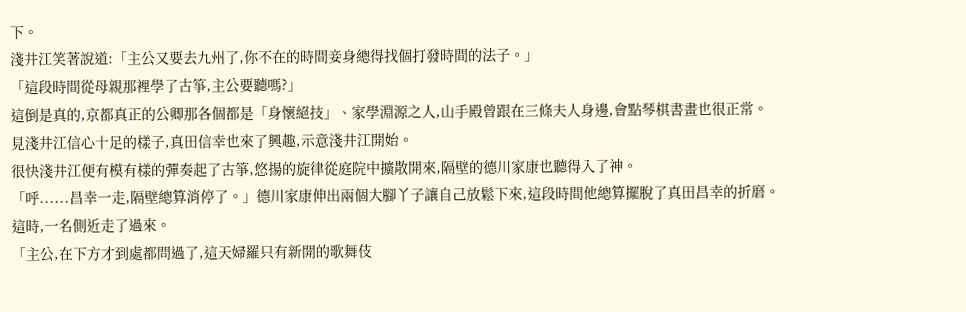下。
淺井江笑著說道:「主公又要去九州了,你不在的時間妾身總得找個打發時間的法子。」
「這段時間從母親那裡學了古箏,主公要聽嗎?」
這倒是真的,京都真正的公卿那各個都是「身懷絕技」、家學淵源之人,山手殿曾跟在三條夫人身邊,會點琴棋書畫也很正常。
見淺井江信心十足的樣子,真田信幸也來了興趣,示意淺井江開始。
很快淺井江便有模有樣的彈奏起了古箏,悠揚的旋律從庭院中擴散開來,隔壁的德川家康也聽得入了神。
「呼......昌幸一走,隔壁總算消停了。」德川家康伸出兩個大腳丫子讓自己放鬆下來,這段時間他總算擺脫了真田昌幸的折磨。
這時,一名側近走了過來。
「主公,在下方才到處都問過了,這天婦羅只有新開的歌舞伎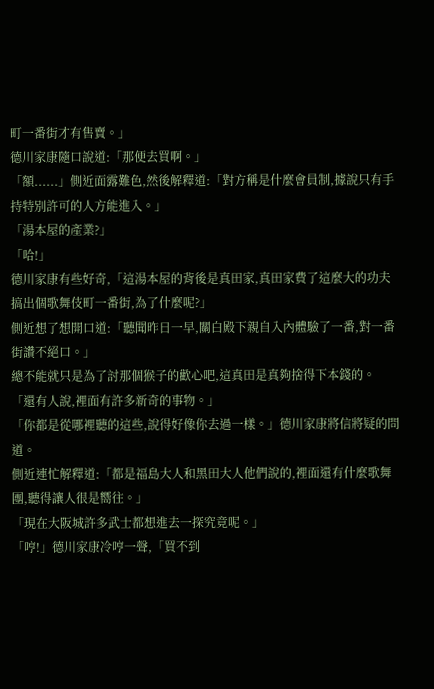町一番街才有售賣。」
德川家康隨口說道:「那便去買啊。」
「額......」側近面露難色,然後解釋道:「對方稱是什麼會員制,據說只有手持特別許可的人方能進入。」
「湯本屋的產業?」
「哈!」
德川家康有些好奇,「這湯本屋的背後是真田家,真田家費了這麼大的功夫搞出個歌舞伎町一番街,為了什麼呢?」
側近想了想開口道:「聽聞昨日一早,關白殿下親自入內體驗了一番,對一番街讚不絕口。」
總不能就只是為了討那個猴子的歡心吧,這真田是真夠捨得下本錢的。
「還有人說,裡面有許多新奇的事物。」
「你都是從哪裡聽的這些,說得好像你去過一樣。」德川家康將信將疑的問道。
側近連忙解釋道:「都是福島大人和黑田大人他們說的,裡面還有什麼歌舞團,聽得讓人很是嚮往。」
「現在大阪城許多武士都想進去一探究竟呢。」
「哼!」德川家康冷哼一聲,「買不到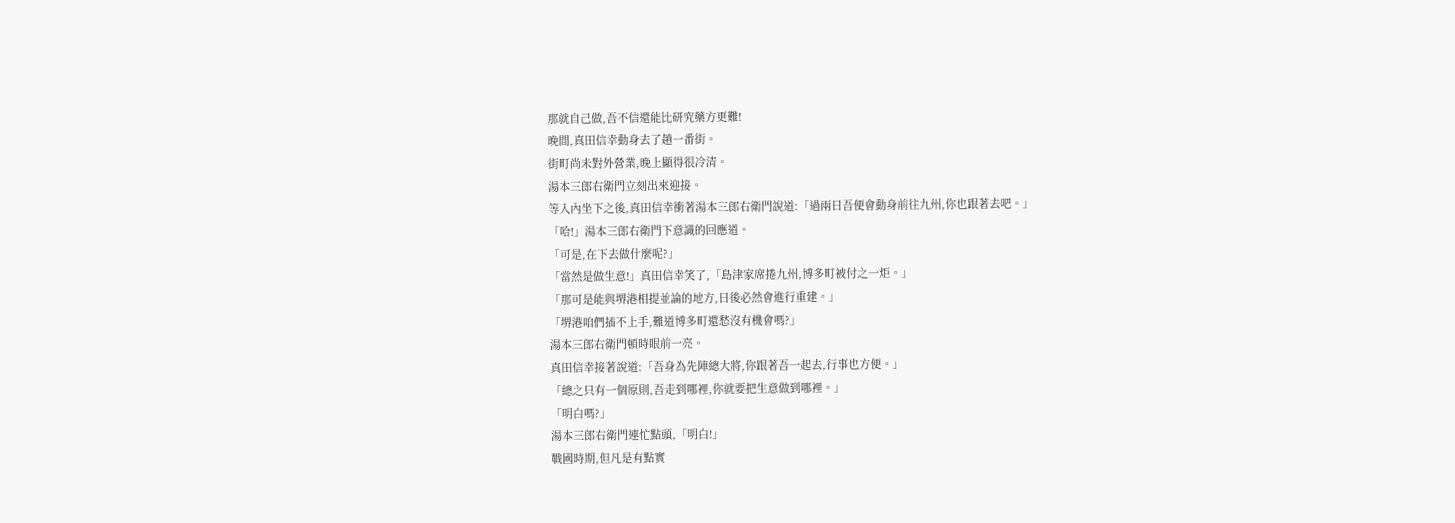那就自己做,吾不信還能比研究藥方更難!
晚間,真田信幸動身去了趟一番街。
街町尚未對外營業,晚上顯得很冷清。
湯本三郎右衛門立刻出來迎接。
等入內坐下之後,真田信幸衝著湯本三郎右衛門說道:「過兩日吾便會動身前往九州,你也跟著去吧。」
「哈!」湯本三郎右衛門下意識的回應道。
「可是,在下去做什麼呢?」
「當然是做生意!」真田信幸笑了,「島津家席捲九州,博多町被付之一炬。」
「那可是能與堺港相提並論的地方,日後必然會進行重建。」
「堺港咱們插不上手,難道博多町還愁沒有機會嗎?」
湯本三郎右衛門頓時眼前一亮。
真田信幸接著說道:「吾身為先陣總大將,你跟著吾一起去,行事也方便。」
「總之只有一個原則,吾走到哪裡,你就要把生意做到哪裡。」
「明白嗎?」
湯本三郎右衛門連忙點頭,「明白!」
戰國時期,但凡是有點實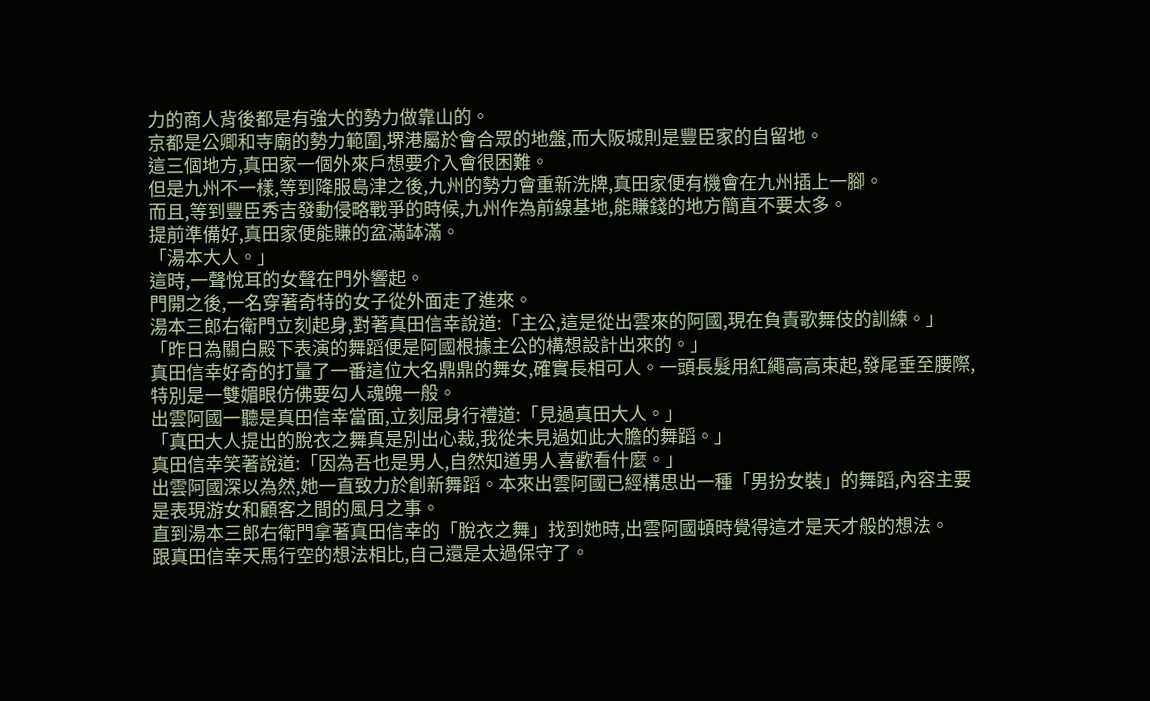力的商人背後都是有強大的勢力做靠山的。
京都是公卿和寺廟的勢力範圍,堺港屬於會合眾的地盤,而大阪城則是豐臣家的自留地。
這三個地方,真田家一個外來戶想要介入會很困難。
但是九州不一樣,等到降服島津之後,九州的勢力會重新洗牌,真田家便有機會在九州插上一腳。
而且,等到豐臣秀吉發動侵略戰爭的時候,九州作為前線基地,能賺錢的地方簡直不要太多。
提前準備好,真田家便能賺的盆滿缽滿。
「湯本大人。」
這時,一聲悅耳的女聲在門外響起。
門開之後,一名穿著奇特的女子從外面走了進來。
湯本三郎右衛門立刻起身,對著真田信幸說道:「主公,這是從出雲來的阿國,現在負責歌舞伎的訓練。」
「昨日為關白殿下表演的舞蹈便是阿國根據主公的構想設計出來的。」
真田信幸好奇的打量了一番這位大名鼎鼎的舞女,確實長相可人。一頭長髮用紅繩高高束起,發尾垂至腰際,特別是一雙媚眼仿佛要勾人魂魄一般。
出雲阿國一聽是真田信幸當面,立刻屈身行禮道:「見過真田大人。」
「真田大人提出的脫衣之舞真是別出心裁,我從未見過如此大膽的舞蹈。」
真田信幸笑著說道:「因為吾也是男人,自然知道男人喜歡看什麼。」
出雲阿國深以為然,她一直致力於創新舞蹈。本來出雲阿國已經構思出一種「男扮女裝」的舞蹈,內容主要是表現游女和顧客之間的風月之事。
直到湯本三郎右衛門拿著真田信幸的「脫衣之舞」找到她時,出雲阿國頓時覺得這才是天才般的想法。
跟真田信幸天馬行空的想法相比,自己還是太過保守了。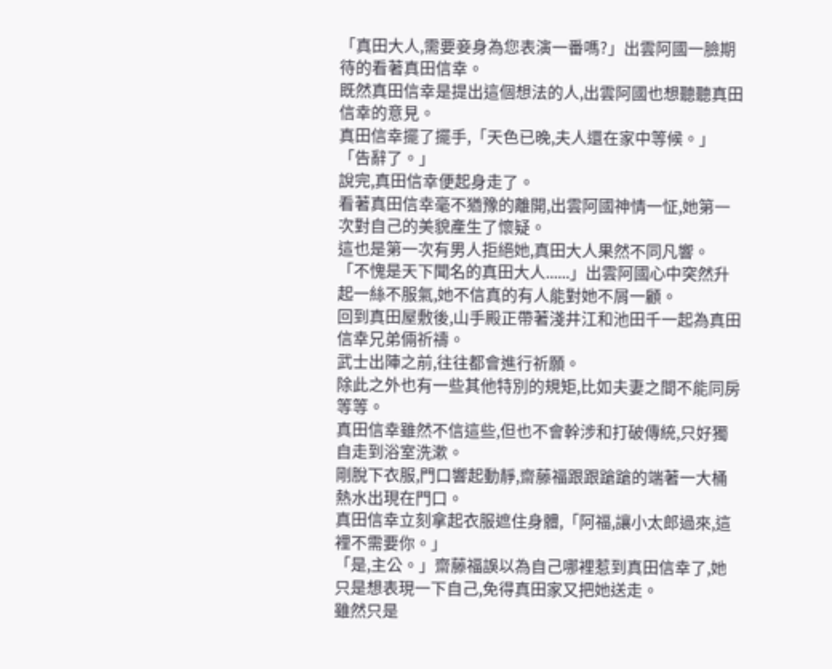「真田大人,需要妾身為您表演一番嗎?」出雲阿國一臉期待的看著真田信幸。
既然真田信幸是提出這個想法的人,出雲阿國也想聽聽真田信幸的意見。
真田信幸擺了擺手,「天色已晚,夫人還在家中等候。」
「告辭了。」
說完,真田信幸便起身走了。
看著真田信幸毫不猶豫的離開,出雲阿國神情一怔,她第一次對自己的美貌產生了懷疑。
這也是第一次有男人拒絕她,真田大人果然不同凡響。
「不愧是天下聞名的真田大人......」出雲阿國心中突然升起一絲不服氣,她不信真的有人能對她不屑一顧。
回到真田屋敷後,山手殿正帶著淺井江和池田千一起為真田信幸兄弟倆祈禱。
武士出陣之前,往往都會進行祈願。
除此之外也有一些其他特別的規矩,比如夫妻之間不能同房等等。
真田信幸雖然不信這些,但也不會幹涉和打破傳統,只好獨自走到浴室洗漱。
剛脫下衣服,門口響起動靜,齋藤福跟跟蹌蹌的端著一大桶熱水出現在門口。
真田信幸立刻拿起衣服遮住身體,「阿福,讓小太郎過來,這裡不需要你。」
「是,主公。」齋藤福誤以為自己哪裡惹到真田信幸了,她只是想表現一下自己,免得真田家又把她送走。
雖然只是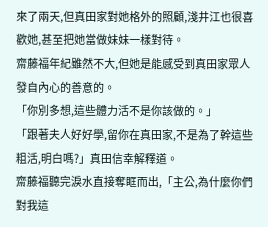來了兩天,但真田家對她格外的照顧,淺井江也很喜歡她,甚至把她當做妹妹一樣對待。
齋藤福年紀雖然不大,但她是能感受到真田家眾人發自內心的善意的。
「你別多想,這些體力活不是你該做的。」
「跟著夫人好好學,留你在真田家,不是為了幹這些粗活,明白嗎?」真田信幸解釋道。
齋藤福聽完淚水直接奪眶而出,「主公,為什麼你們對我這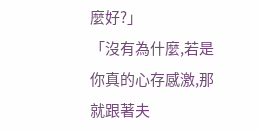麼好?」
「沒有為什麼,若是你真的心存感激,那就跟著夫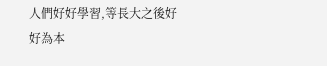人們好好學習,等長大之後好好為本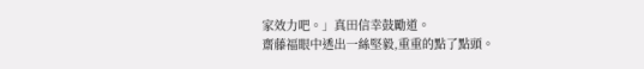家效力吧。」真田信幸鼓勵道。
齋藤福眼中透出一絲堅毅,重重的點了點頭。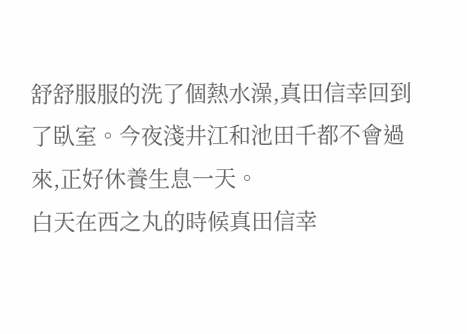舒舒服服的洗了個熱水澡,真田信幸回到了臥室。今夜淺井江和池田千都不會過來,正好休養生息一天。
白天在西之丸的時候真田信幸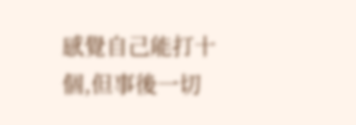感覺自己能打十個,但事後一切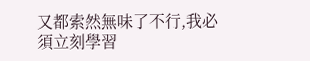又都索然無味了不行,我必須立刻學習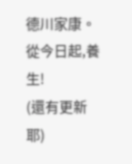德川家康。
從今日起,養生!
(還有更新耶)